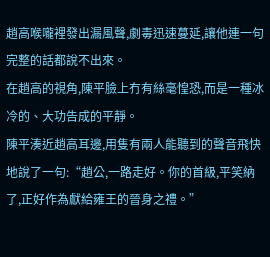趙高喉嚨裡發出漏風聲,劇毒迅速蔓延,讓他連一句完整的話都說不出來。
在趙高的視角,陳平臉上冇有絲毫惶恐,而是一種冰冷的、大功告成的平靜。
陳平湊近趙高耳邊,用隻有兩人能聽到的聲音飛快地說了一句:“趙公,一路走好。你的首級,平笑納了,正好作為獻給雍王的晉身之禮。”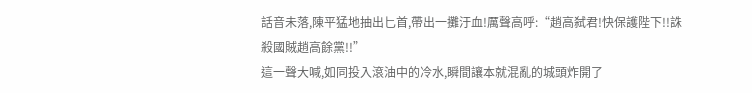話音未落,陳平猛地抽出匕首,帶出一攤汙血!厲聲高呼:“趙高弑君!快保護陛下!!誅殺國賊趙高餘黨!!”
這一聲大喊,如同投入滾油中的冷水,瞬間讓本就混亂的城頭炸開了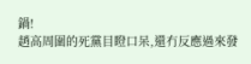鍋!
趙高周圍的死黨目瞪口呆,還冇反應過來發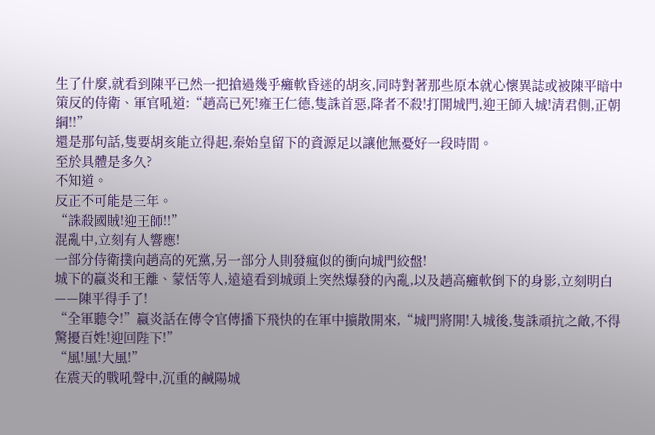生了什麼,就看到陳平已然一把搶過幾乎癱軟昏迷的胡亥,同時對著那些原本就心懷異誌或被陳平暗中策反的侍衛、軍官吼道:“趙高已死!雍王仁德,隻誅首惡,降者不殺!打開城門,迎王師入城!清君側,正朝綱!!”
還是那句話,隻要胡亥能立得起,秦始皇留下的資源足以讓他無憂好一段時間。
至於具體是多久?
不知道。
反正不可能是三年。
“誅殺國賊!迎王師!!”
混亂中,立刻有人響應!
一部分侍衛撲向趙高的死黨,另一部分人則發瘋似的衝向城門絞盤!
城下的嬴炎和王離、蒙恬等人,遠遠看到城頭上突然爆發的內亂,以及趙高癱軟倒下的身影,立刻明白——陳平得手了!
“全軍聽令!”嬴炎話在傳令官傳播下飛快的在軍中擴散開來,“城門將開!入城後,隻誅頑抗之敵,不得驚擾百姓!迎回陛下!”
“風!風!大風!”
在震天的戰吼聲中,沉重的鹹陽城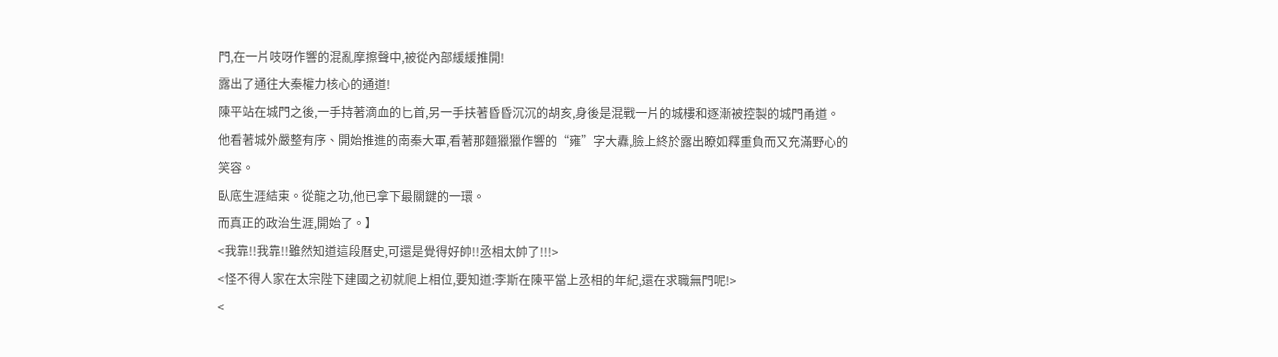門,在一片吱呀作響的混亂摩擦聲中,被從內部緩緩推開!
露出了通往大秦權力核心的通道!
陳平站在城門之後,一手持著滴血的匕首,另一手扶著昏昏沉沉的胡亥,身後是混戰一片的城樓和逐漸被控製的城門甬道。
他看著城外嚴整有序、開始推進的南秦大軍,看著那麵獵獵作響的“雍”字大纛,臉上終於露出瞭如釋重負而又充滿野心的笑容。
臥底生涯結束。從龍之功,他已拿下最關鍵的一環。
而真正的政治生涯,開始了。】
<我靠!!我靠!!雖然知道這段曆史,可還是覺得好帥!!丞相太帥了!!!>
<怪不得人家在太宗陛下建國之初就爬上相位,要知道:李斯在陳平當上丞相的年紀,還在求職無門呢!>
<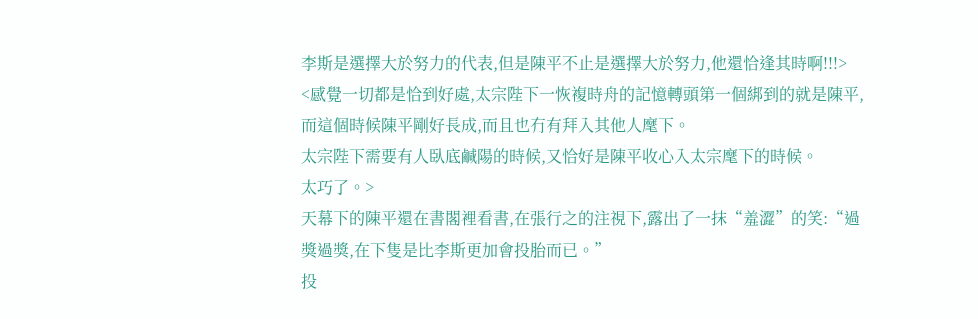李斯是選擇大於努力的代表,但是陳平不止是選擇大於努力,他還恰逢其時啊!!!>
<感覺一切都是恰到好處,太宗陛下一恢複時舟的記憶轉頭第一個綁到的就是陳平,而這個時候陳平剛好長成,而且也冇有拜入其他人麾下。
太宗陛下需要有人臥底鹹陽的時候,又恰好是陳平收心入太宗麾下的時候。
太巧了。>
天幕下的陳平還在書閣裡看書,在張行之的注視下,露出了一抹“羞澀”的笑:“過獎過獎,在下隻是比李斯更加會投胎而已。”
投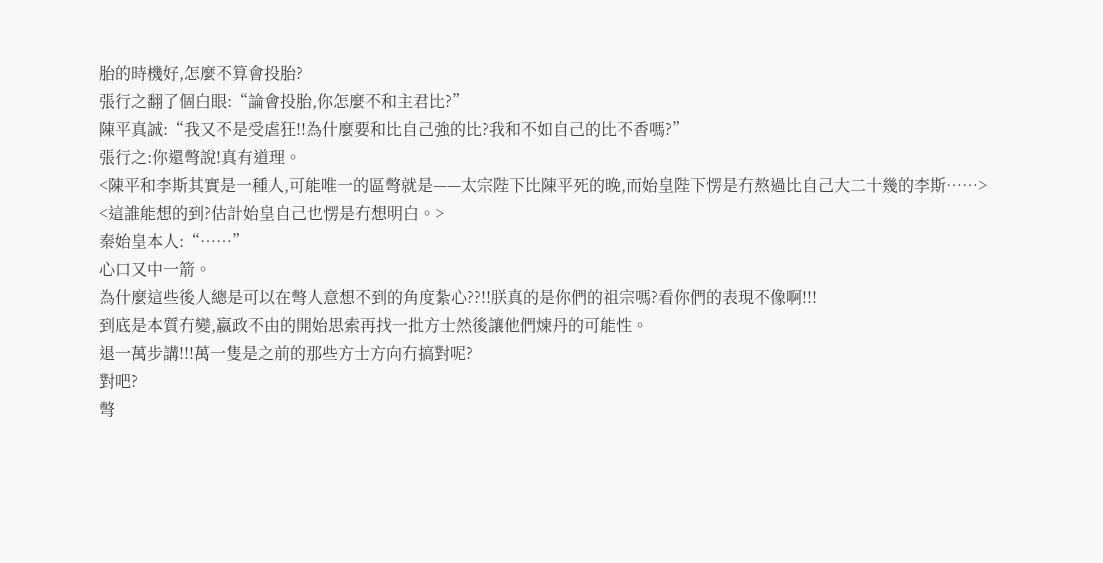胎的時機好,怎麼不算會投胎?
張行之翻了個白眼:“論會投胎,你怎麼不和主君比?”
陳平真誠:“我又不是受虐狂!!為什麼要和比自己強的比?我和不如自己的比不香嗎?”
張行之:你還彆說!真有道理。
<陳平和李斯其實是一種人,可能唯一的區彆就是——太宗陛下比陳平死的晚,而始皇陛下愣是冇熬過比自己大二十幾的李斯……>
<這誰能想的到?估計始皇自己也愣是冇想明白。>
秦始皇本人:“……”
心口又中一箭。
為什麼這些後人總是可以在彆人意想不到的角度紮心??!!朕真的是你們的祖宗嗎?看你們的表現不像啊!!!
到底是本質冇變,嬴政不由的開始思索再找一批方士然後讓他們煉丹的可能性。
退一萬步講!!!萬一隻是之前的那些方士方向冇搞對呢?
對吧?
彆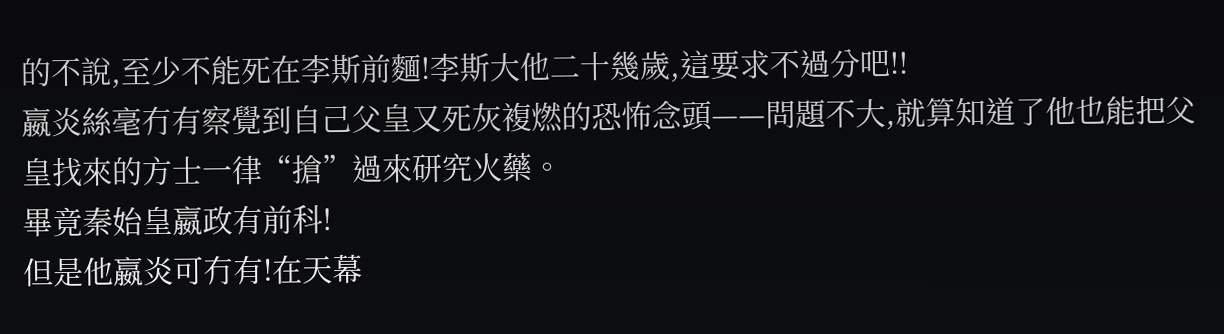的不說,至少不能死在李斯前麵!李斯大他二十幾歲,這要求不過分吧!!
嬴炎絲毫冇有察覺到自己父皇又死灰複燃的恐怖念頭——問題不大,就算知道了他也能把父皇找來的方士一律“搶”過來研究火藥。
畢竟秦始皇嬴政有前科!
但是他嬴炎可冇有!在天幕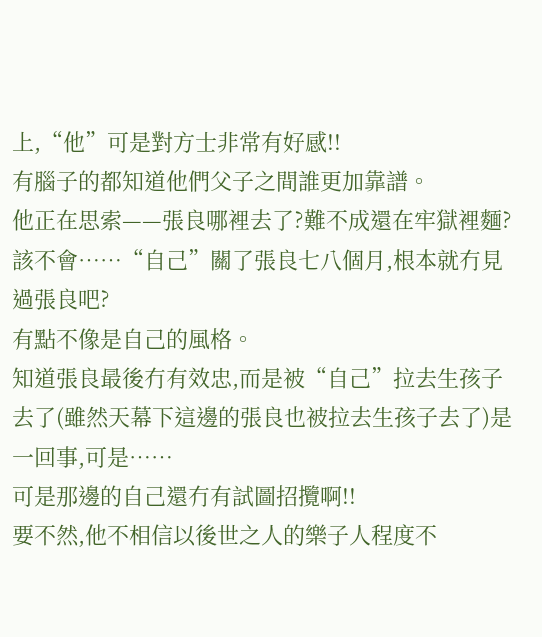上,“他”可是對方士非常有好感!!
有腦子的都知道他們父子之間誰更加靠譜。
他正在思索——張良哪裡去了?難不成還在牢獄裡麵?該不會……“自己”關了張良七八個月,根本就冇見過張良吧?
有點不像是自己的風格。
知道張良最後冇有效忠,而是被“自己”拉去生孩子去了(雖然天幕下這邊的張良也被拉去生孩子去了)是一回事,可是……
可是那邊的自己還冇有試圖招攬啊!!
要不然,他不相信以後世之人的樂子人程度不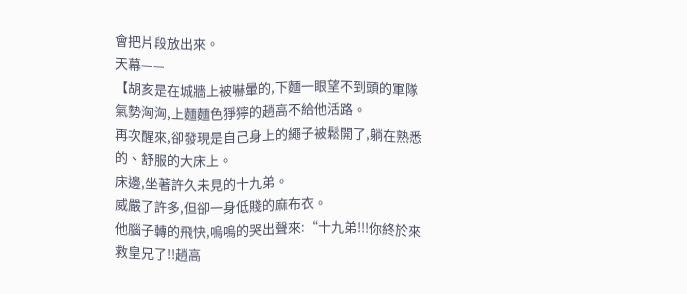會把片段放出來。
天幕——
【胡亥是在城牆上被嚇暈的,下麵一眼望不到頭的軍隊氣勢洶洶,上麵麵色猙獰的趙高不給他活路。
再次醒來,卻發現是自己身上的繩子被鬆開了,躺在熟悉的、舒服的大床上。
床邊,坐著許久未見的十九弟。
威嚴了許多,但卻一身低賤的麻布衣。
他腦子轉的飛快,嗚嗚的哭出聲來:“十九弟!!!你終於來救皇兄了!!趙高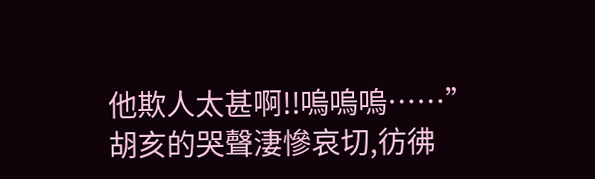他欺人太甚啊!!嗚嗚嗚……”
胡亥的哭聲淒慘哀切,彷彿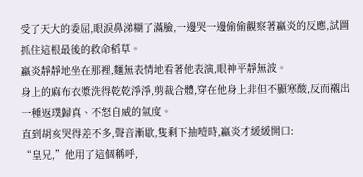受了天大的委屈,眼淚鼻涕糊了滿臉,一邊哭一邊偷偷觀察著嬴炎的反應,試圖抓住這根最後的救命稻草。
嬴炎靜靜地坐在那裡,麵無表情地看著他表演,眼神平靜無波。
身上的麻布衣漿洗得乾乾淨淨,剪裁合體,穿在他身上非但不顯寒酸,反而襯出一種返璞歸真、不怒自威的氣度。
直到胡亥哭得差不多,聲音漸歇,隻剩下抽噎時,嬴炎才緩緩開口:
“皇兄,”他用了這個稱呼,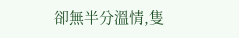卻無半分溫情,隻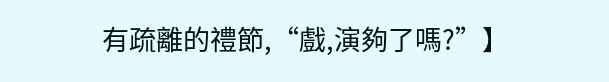有疏離的禮節,“戲,演夠了嗎?”】